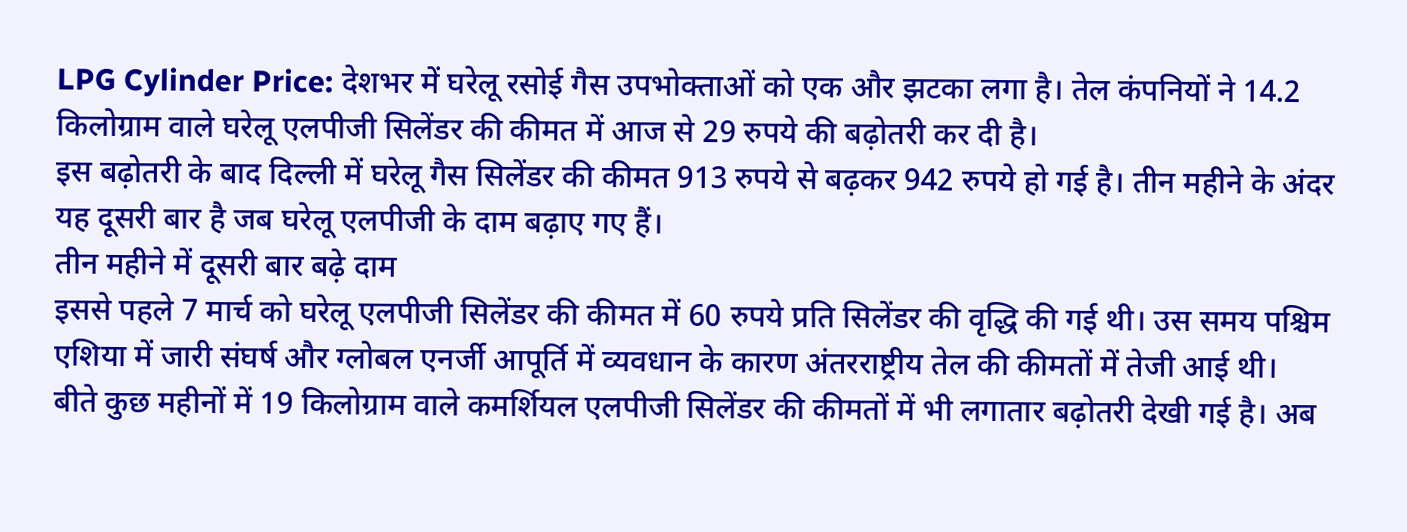LPG Cylinder Price: देशभर में घरेलू रसोई गैस उपभोक्ताओं को एक और झटका लगा है। तेल कंपनियों ने 14.2 किलोग्राम वाले घरेलू एलपीजी सिलेंडर की कीमत में आज से 29 रुपये की बढ़ोतरी कर दी है।
इस बढ़ोतरी के बाद दिल्ली में घरेलू गैस सिलेंडर की कीमत 913 रुपये से बढ़कर 942 रुपये हो गई है। तीन महीने के अंदर यह दूसरी बार है जब घरेलू एलपीजी के दाम बढ़ाए गए हैं।
तीन महीने में दूसरी बार बढ़े दाम
इससे पहले 7 मार्च को घरेलू एलपीजी सिलेंडर की कीमत में 60 रुपये प्रति सिलेंडर की वृद्धि की गई थी। उस समय पश्चिम एशिया में जारी संघर्ष और ग्लोबल एनर्जी आपूर्ति में व्यवधान के कारण अंतरराष्ट्रीय तेल की कीमतों में तेजी आई थी।
बीते कुछ महीनों में 19 किलोग्राम वाले कमर्शियल एलपीजी सिलेंडर की कीमतों में भी लगातार बढ़ोतरी देखी गई है। अब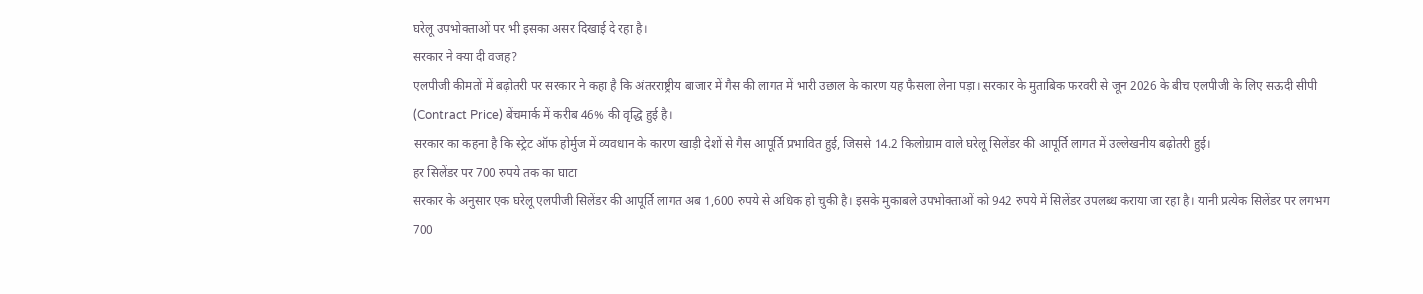घरेलू उपभोक्ताओं पर भी इसका असर दिखाई दे रहा है।
सरकार ने क्या दी वजह?
एलपीजी कीमतों में बढ़ोतरी पर सरकार ने कहा है कि अंतरराष्ट्रीय बाजार में गैस की लागत में भारी उछाल के कारण यह फैसला लेना पड़ा। सरकार के मुताबिक फरवरी से जून 2026 के बीच एलपीजी के लिए सऊदी सीपी (Contract Price) बेंचमार्क में करीब 46% की वृद्धि हुई है।
सरकार का कहना है कि स्ट्रेट ऑफ होर्मुज में व्यवधान के कारण खाड़ी देशों से गैस आपूर्ति प्रभावित हुई, जिससे 14.2 किलोग्राम वाले घरेलू सिलेंडर की आपूर्ति लागत में उल्लेखनीय बढ़ोतरी हुई।
हर सिलेंडर पर 700 रुपये तक का घाटा
सरकार के अनुसार एक घरेलू एलपीजी सिलेंडर की आपूर्ति लागत अब 1,600 रुपये से अधिक हो चुकी है। इसके मुकाबले उपभोक्ताओं को 942 रुपये में सिलेंडर उपलब्ध कराया जा रहा है। यानी प्रत्येक सिलेंडर पर लगभग 700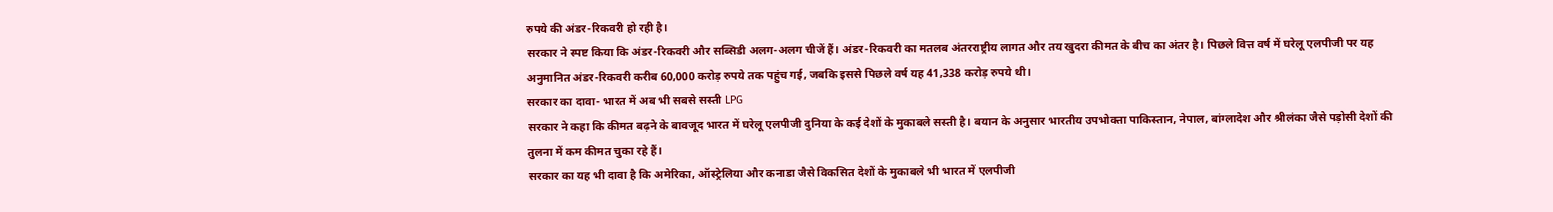रुपये की अंडर-रिकवरी हो रही है।
सरकार ने स्पष्ट किया कि अंडर-रिकवरी और सब्सिडी अलग-अलग चीजें हैं। अंडर-रिकवरी का मतलब अंतरराष्ट्रीय लागत और तय खुदरा कीमत के बीच का अंतर है। पिछले वित्त वर्ष में घरेलू एलपीजी पर यह अनुमानित अंडर-रिकवरी करीब 60,000 करोड़ रुपये तक पहुंच गई, जबकि इससे पिछले वर्ष यह 41,338 करोड़ रुपये थी।
सरकार का दावा- भारत में अब भी सबसे सस्ती LPG
सरकार ने कहा कि कीमत बढ़ने के बावजूद भारत में घरेलू एलपीजी दुनिया के कई देशों के मुकाबले सस्ती है। बयान के अनुसार भारतीय उपभोक्ता पाकिस्तान, नेपाल, बांग्लादेश और श्रीलंका जैसे पड़ोसी देशों की तुलना में कम कीमत चुका रहे हैं।
सरकार का यह भी दावा है कि अमेरिका, ऑस्ट्रेलिया और कनाडा जैसे विकसित देशों के मुकाबले भी भारत में एलपीजी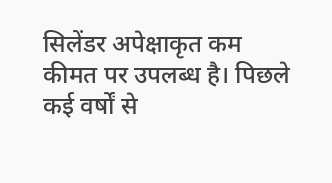सिलेंडर अपेक्षाकृत कम कीमत पर उपलब्ध है। पिछले कई वर्षों से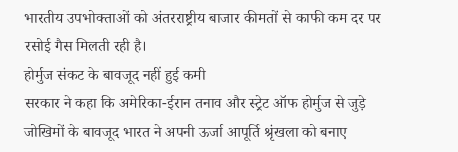भारतीय उपभोक्ताओं को अंतरराष्ट्रीय बाजार कीमतों से काफी कम दर पर रसोई गैस मिलती रही है।
होर्मुज संकट के बावजूद नहीं हुई कमी
सरकार ने कहा कि अमेरिका-ईरान तनाव और स्ट्रेट ऑफ होर्मुज से जुड़े जोखिमों के बावजूद भारत ने अपनी ऊर्जा आपूर्ति श्रृंखला को बनाए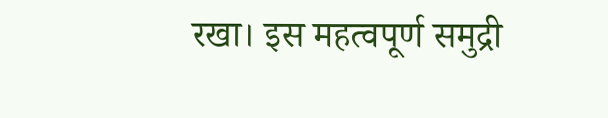रखा। इस महत्वपूर्ण समुद्री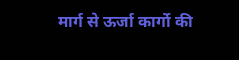मार्ग से ऊर्जा कार्गो की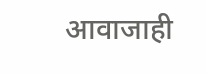आवाजाही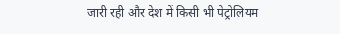जारी रही और देश में किसी भी पेट्रोलियम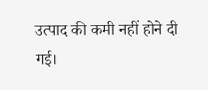उत्पाद की कमी नहीं होने दी गई।